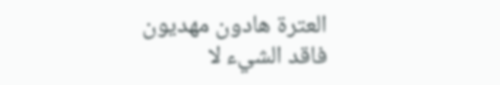العترة هادون مهديون
فاقد الشيء لا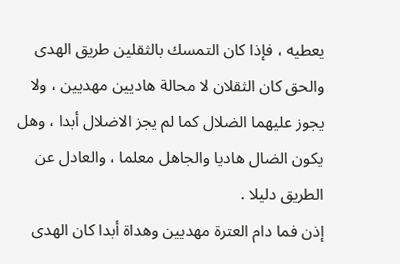يعطيه ، فإذا كان التمسك بالثقلين طريق الهدى والحق كان الثقلان لا محالة هاديين مهديين ، ولا يجوز عليهما الضلال كما لم يجز الاضلال أبدا ، وهل يكون الضال هاديا والجاهل معلما ، والعادل عن الطريق دليلا .
إذن فما دام العترة مهديين وهداة أبدا كان الهدى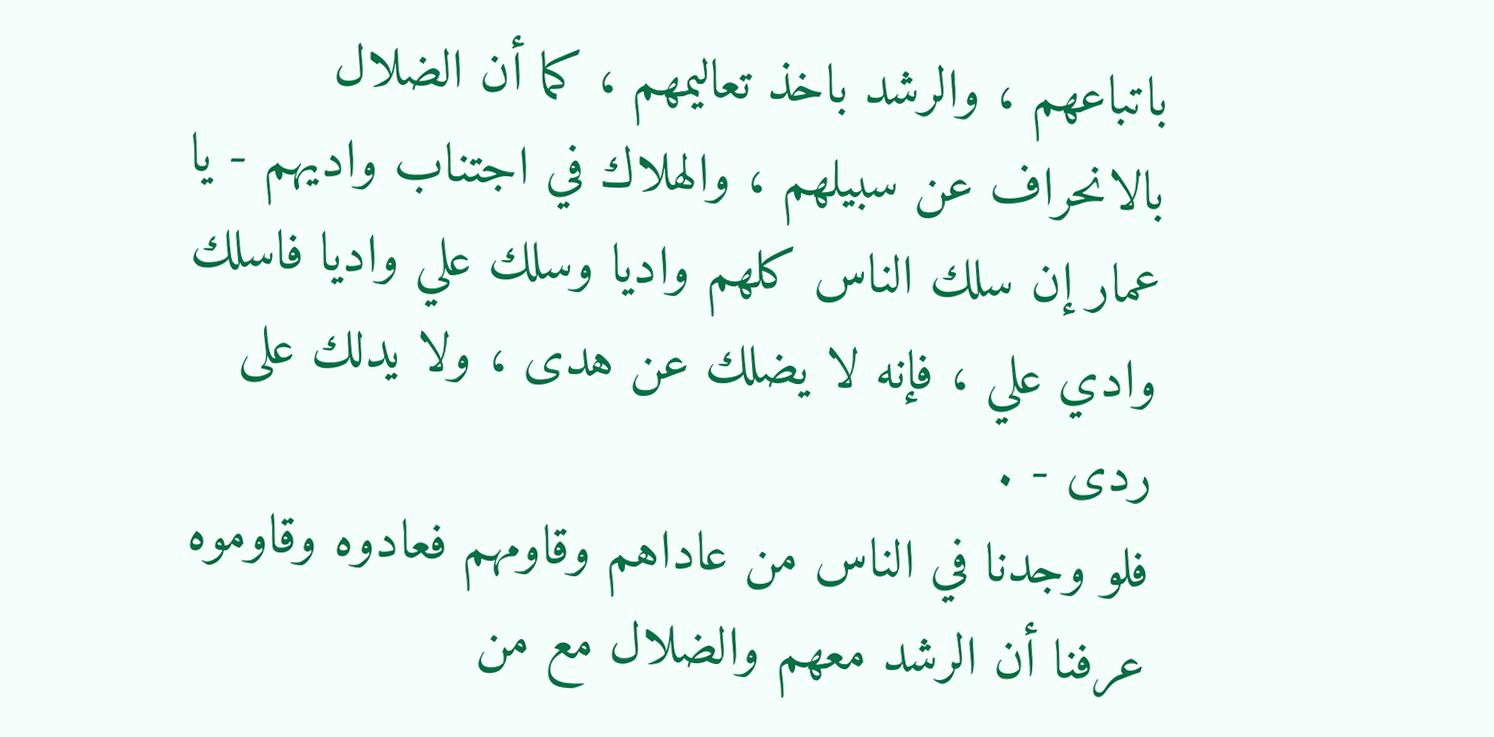باتباعهم ، والرشد باخذ تعاليمهم ، كما أن الضلال بالانحراف عن سبيلهم ، والهلاك في اجتناب واديهم - يا عمار إن سلك الناس كلهم واديا وسلك علي واديا فاسلك وادي علي ، فإنه لا يضلك عن هدى ، ولا يدلك على ردى - .
فلو وجدنا في الناس من عاداهم وقاومهم فعادوه وقاوموه عرفنا أن الرشد معهم والضلال مع من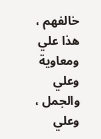خالفهم ، هذا علي ومعاوية وعلي والجمل ، وعلي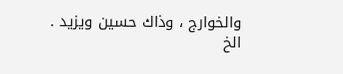والخوارج ، وذاك حسين ويزيد . الخ